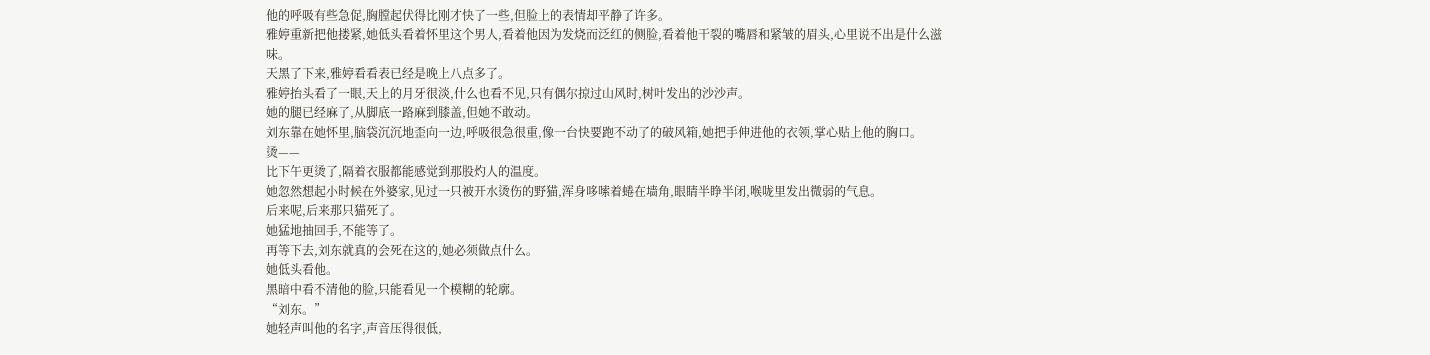他的呼吸有些急促,胸膛起伏得比刚才快了一些,但脸上的表情却平静了许多。
雅婷重新把他搂紧,她低头看着怀里这个男人,看着他因为发烧而泛红的侧脸,看着他干裂的嘴唇和紧皱的眉头,心里说不出是什么滋味。
天黑了下来,雅婷看看表已经是晚上八点多了。
雅婷抬头看了一眼,天上的月牙很淡,什么也看不见,只有偶尔掠过山风时,树叶发出的沙沙声。
她的腿已经麻了,从脚底一路麻到膝盖,但她不敢动。
刘东靠在她怀里,脑袋沉沉地歪向一边,呼吸很急很重,像一台快要跑不动了的破风箱,她把手伸进他的衣领,掌心贴上他的胸口。
烫——
比下午更烫了,隔着衣服都能感觉到那股灼人的温度。
她忽然想起小时候在外婆家,见过一只被开水烫伤的野猫,浑身哆嗦着蜷在墙角,眼睛半睁半闭,喉咙里发出微弱的气息。
后来呢,后来那只猫死了。
她猛地抽回手,不能等了。
再等下去,刘东就真的会死在这的,她必须做点什么。
她低头看他。
黑暗中看不清他的脸,只能看见一个模糊的轮廓。
“刘东。”
她轻声叫他的名字,声音压得很低,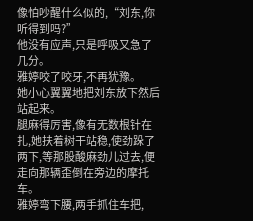像怕吵醒什么似的,“刘东,你听得到吗?”
他没有应声,只是呼吸又急了几分。
雅婷咬了咬牙,不再犹豫。
她小心翼翼地把刘东放下然后站起来。
腿麻得厉害,像有无数根针在扎,她扶着树干站稳,使劲跺了两下,等那股酸麻劲儿过去,便走向那辆歪倒在旁边的摩托车。
雅婷弯下腰,两手抓住车把,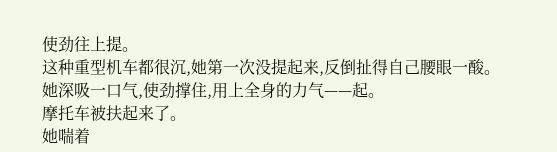使劲往上提。
这种重型机车都很沉,她第一次没提起来,反倒扯得自己腰眼一酸。
她深吸一口气,使劲撑住,用上全身的力气——起。
摩托车被扶起来了。
她喘着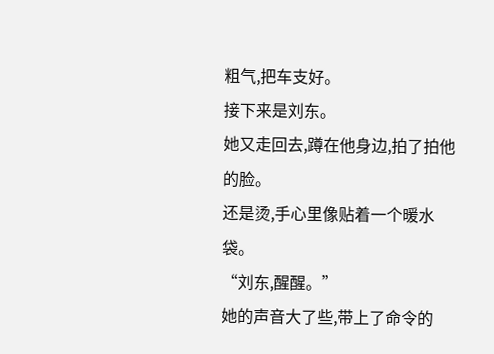粗气,把车支好。
接下来是刘东。
她又走回去,蹲在他身边,拍了拍他的脸。
还是烫,手心里像贴着一个暖水袋。
“刘东,醒醒。”
她的声音大了些,带上了命令的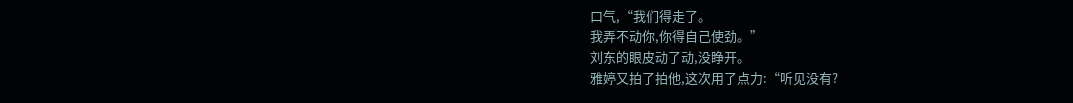口气,“我们得走了。
我弄不动你,你得自己使劲。”
刘东的眼皮动了动,没睁开。
雅婷又拍了拍他,这次用了点力:“听见没有?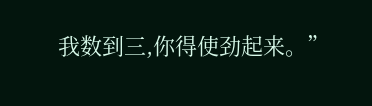我数到三,你得使劲起来。”